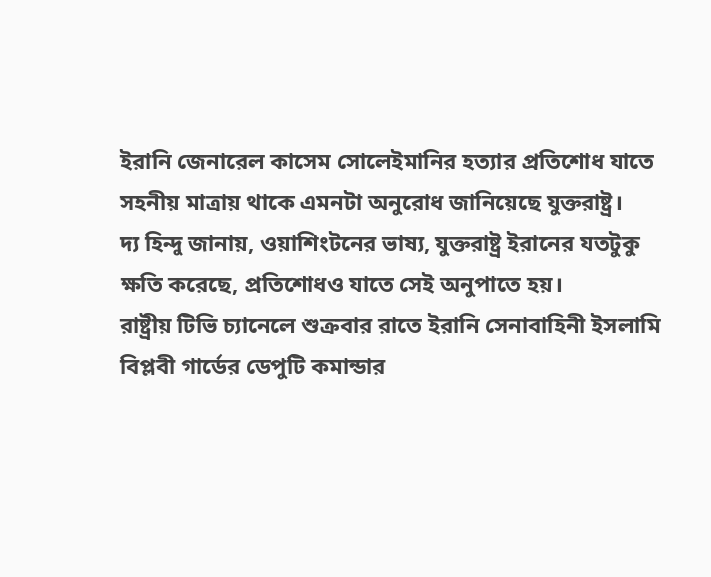ইরানি জেনারেল কাসেম সোলেইমানির হত্যার প্রতিশোধ যাতে সহনীয় মাত্রায় থাকে এমনটা অনুরোধ জানিয়েছে যুক্তরাষ্ট্র।
দ্য হিন্দু জানায়, ওয়াশিংটনের ভাষ্য, যুক্তরাষ্ট্র ইরানের যতটুকু ক্ষতি করেছে, প্রতিশোধও যাতে সেই অনুপাতে হয়।
রাষ্ট্রীয় টিভি চ্যানেলে শুক্রবার রাতে ইরানি সেনাবাহিনী ইসলামি বিপ্লবী গার্ডের ডেপুটি কমান্ডার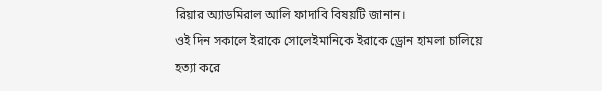রিয়ার অ্যাডমিরাল আলি ফাদাবি বিষয়টি জানান।
ওই দিন সকালে ইরাকে সোলেইমানিকে ইরাকে ড্রোন হামলা চালিয়ে হত্যা করে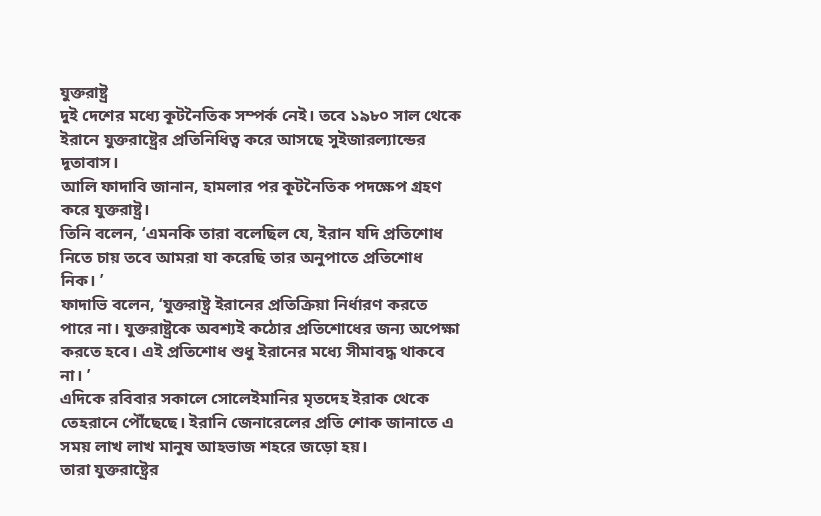যুক্তরাষ্ট্র
দুই দেশের মধ্যে কূটনৈতিক সম্পর্ক নেই। তবে ১৯৮০ সাল থেকে ইরানে যুক্তরাষ্ট্রের প্রতিনিধিত্ব করে আসছে সুইজারল্যান্ডের দূতাবাস।
আলি ফাদাবি জানান, হামলার পর কূটনৈতিক পদক্ষেপ গ্রহণ করে যুক্তরাষ্ট্র।
তিনি বলেন, ‘এমনকি তারা বলেছিল যে, ইরান যদি প্রতিশোধ নিতে চায় তবে আমরা যা করেছি তার অনুপাতে প্রতিশোধ নিক। ’
ফাদাভি বলেন, ‘যুক্তরাষ্ট্র ইরানের প্রতিক্রিয়া নির্ধারণ করতে পারে না। যুক্তরাষ্ট্রকে অবশ্যই কঠোর প্রতিশোধের জন্য অপেক্ষা করতে হবে। এই প্রতিশোধ শুধু ইরানের মধ্যে সীমাবদ্ধ থাকবে না। ’
এদিকে রবিবার সকালে সোলেইমানির মৃতদেহ ইরাক থেকে তেহরানে পৌঁছেছে। ইরানি জেনারেলের প্রতি শোক জানাতে এ সময় লাখ লাখ মানুষ আহভাজ শহরে জড়ো হয়।
তারা যুক্তরাষ্ট্রের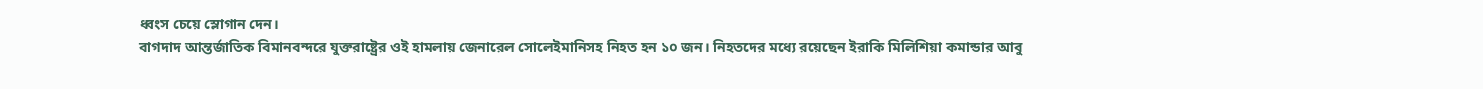ধ্বংস চেয়ে স্লোগান দেন।
বাগদাদ আন্তর্জাতিক বিমানবন্দরে যুক্তরাষ্ট্রের ওই হামলায় জেনারেল সোলেইমানিসহ নিহত হন ১০ জন। নিহতদের মধ্যে রয়েছেন ইরাকি মিলিশিয়া কমান্ডার আবু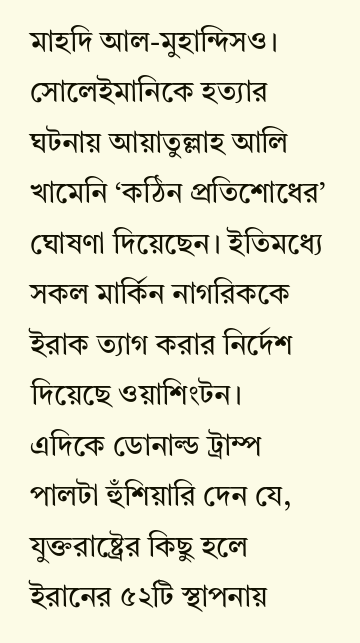মাহদি আল-মুহান্দিসও।
সোলেইমানিকে হত্যার ঘটনায় আয়াতুল্লাহ আলি খামেনি ‘কঠিন প্রতিশোধের’ ঘোষণা দিয়েছেন। ইতিমধ্যে সকল মার্কিন নাগরিককে ইরাক ত্যাগ করার নির্দেশ দিয়েছে ওয়াশিংটন।
এদিকে ডোনাল্ড ট্রাম্প পালটা হুঁশিয়ারি দেন যে, যুক্তরাষ্ট্রের কিছু হলে ইরানের ৫২টি স্থাপনায়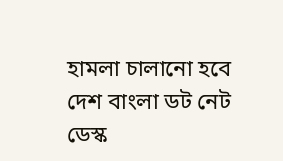হামলা চালানো হবে
দেশ বাংলা ডট নেট ডেস্ক